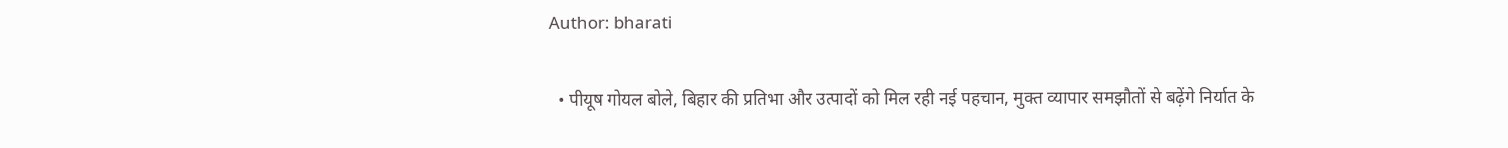Author: bharati

  • पीयूष गोयल बोले, बिहार की प्रतिभा और उत्पादों को मिल रही नई पहचान, मुक्त व्यापार समझौतों से बढ़ेंगे निर्यात के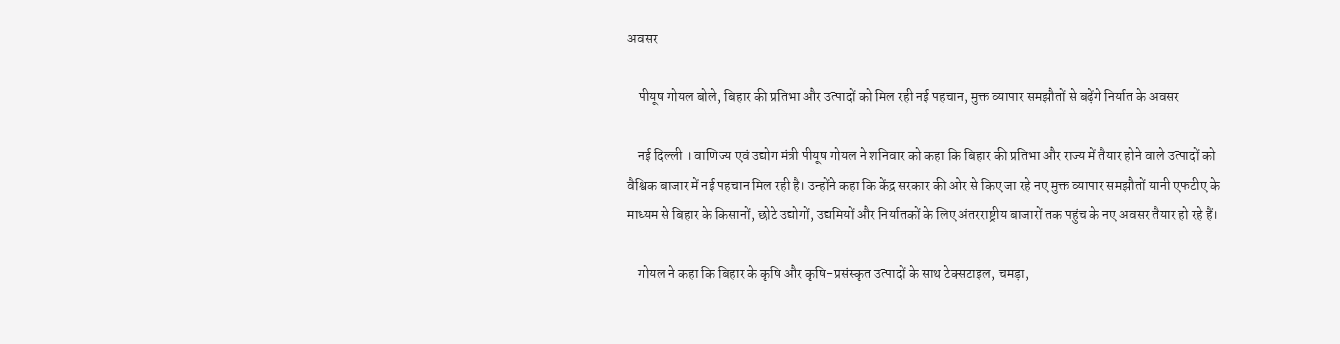अवसर

    पीयूष गोयल बोले, बिहार की प्रतिभा और उत्पादों को मिल रही नई पहचान, मुक्त व्यापार समझौतों से बढ़ेंगे निर्यात के अवसर

    नई दिल्ली । वाणिज्य एवं उद्योग मंत्री पीयूष गोयल ने शनिवार को कहा कि बिहार की प्रतिभा और राज्य में तैयार होने वाले उत्पादों को वैश्विक बाजार में नई पहचान मिल रही है। उन्होंने कहा कि केंद्र सरकार की ओर से किए जा रहे नए मुक्त व्यापार समझौतों यानी एफटीए के माध्यम से बिहार के किसानों, छोटे उद्योगों, उद्यमियों और निर्यातकों के लिए अंतरराष्ट्रीय बाजारों तक पहुंच के नए अवसर तैयार हो रहे हैं।

    गोयल ने कहा कि बिहार के कृषि और कृषि-प्रसंस्कृत उत्पादों के साथ टेक्सटाइल, चमड़ा,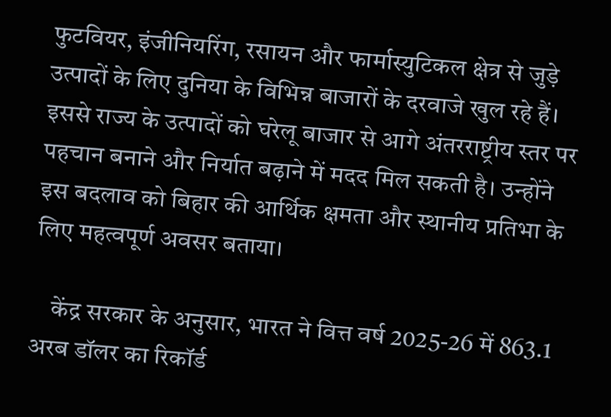फुटवियर, इंजीनियरिंग, रसायन और फार्मास्युटिकल क्षेत्र से जुड़े उत्पादों के लिए दुनिया के विभिन्न बाजारों के दरवाजे खुल रहे हैं। इससे राज्य के उत्पादों को घरेलू बाजार से आगे अंतरराष्ट्रीय स्तर पर पहचान बनाने और निर्यात बढ़ाने में मदद मिल सकती है। उन्होंने इस बदलाव को बिहार की आर्थिक क्षमता और स्थानीय प्रतिभा के लिए महत्वपूर्ण अवसर बताया।

    केंद्र सरकार के अनुसार, भारत ने वित्त वर्ष 2025-26 में 863.1 अरब डॉलर का रिकॉर्ड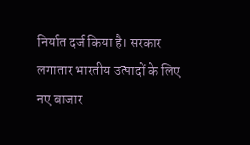निर्यात दर्ज किया है। सरकार लगातार भारतीय उत्पादों के लिए नए बाजार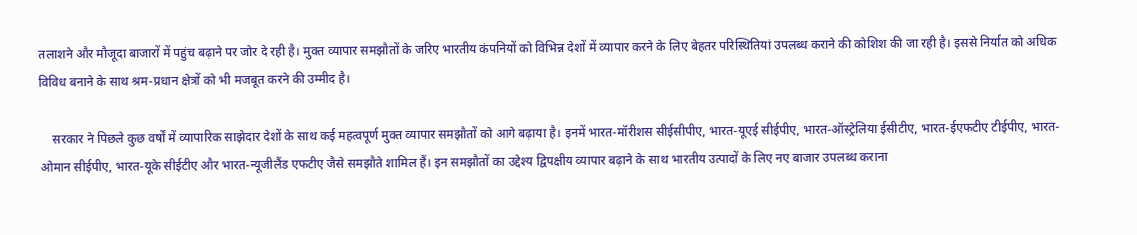तलाशने और मौजूदा बाजारों में पहुंच बढ़ाने पर जोर दे रही है। मुक्त व्यापार समझौतों के जरिए भारतीय कंपनियों को विभिन्न देशों में व्यापार करने के लिए बेहतर परिस्थितियां उपलब्ध कराने की कोशिश की जा रही है। इससे निर्यात को अधिक विविध बनाने के साथ श्रम-प्रधान क्षेत्रों को भी मजबूत करने की उम्मीद है।

    सरकार ने पिछले कुछ वर्षों में व्यापारिक साझेदार देशों के साथ कई महत्वपूर्ण मुक्त व्यापार समझौतों को आगे बढ़ाया है। इनमें भारत-मॉरीशस सीईसीपीए, भारत-यूएई सीईपीए, भारत-ऑस्ट्रेलिया ईसीटीए, भारत-ईएफटीए टीईपीए, भारत-ओमान सीईपीए, भारत-यूके सीईटीए और भारत-न्यूजीलैंड एफटीए जैसे समझौते शामिल हैं। इन समझौतों का उद्देश्य द्विपक्षीय व्यापार बढ़ाने के साथ भारतीय उत्पादों के लिए नए बाजार उपलब्ध कराना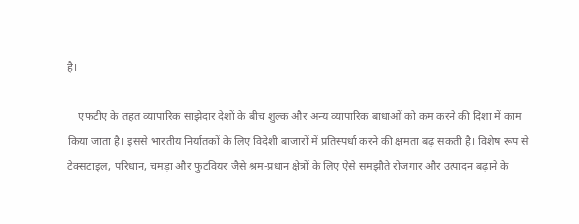है।

    एफटीए के तहत व्यापारिक साझेदार देशों के बीच शुल्क और अन्य व्यापारिक बाधाओं को कम करने की दिशा में काम किया जाता है। इससे भारतीय निर्यातकों के लिए विदेशी बाजारों में प्रतिस्पर्धा करने की क्षमता बढ़ सकती है। विशेष रूप से टेक्सटाइल, परिधान, चमड़ा और फुटवियर जैसे श्रम-प्रधान क्षेत्रों के लिए ऐसे समझौते रोजगार और उत्पादन बढ़ाने के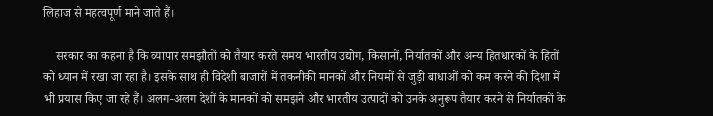लिहाज से महत्वपूर्ण माने जाते हैं।

    सरकार का कहना है कि व्यापार समझौतों को तैयार करते समय भारतीय उद्योग, किसानों, निर्यातकों और अन्य हितधारकों के हितों को ध्यान में रखा जा रहा है। इसके साथ ही विदेशी बाजारों में तकनीकी मानकों और नियमों से जुड़ी बाधाओं को कम करने की दिशा में भी प्रयास किए जा रहे हैं। अलग-अलग देशों के मानकों को समझने और भारतीय उत्पादों को उनके अनुरूप तैयार करने से निर्यातकों के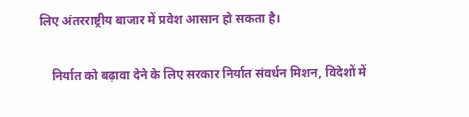लिए अंतरराष्ट्रीय बाजार में प्रवेश आसान हो सकता है।

    निर्यात को बढ़ावा देने के लिए सरकार निर्यात संवर्धन मिशन, विदेशों में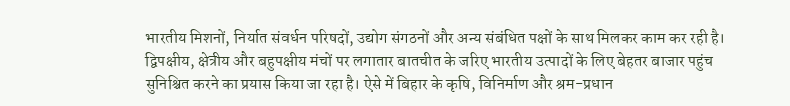भारतीय मिशनों, निर्यात संवर्धन परिषदों, उद्योग संगठनों और अन्य संबंधित पक्षों के साथ मिलकर काम कर रही है। द्विपक्षीय, क्षेत्रीय और बहुपक्षीय मंचों पर लगातार बातचीत के जरिए भारतीय उत्पादों के लिए बेहतर बाजार पहुंच सुनिश्चित करने का प्रयास किया जा रहा है। ऐसे में बिहार के कृषि, विनिर्माण और श्रम-प्रधान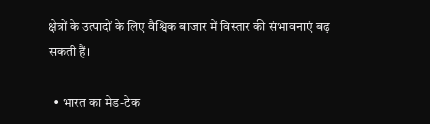क्षेत्रों के उत्पादों के लिए वैश्विक बाजार में विस्तार की संभावनाएं बढ़ सकती हैं।

  • भारत का मेड-टेक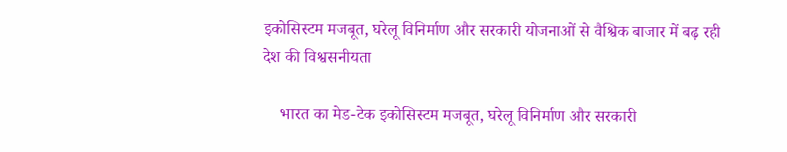इकोसिस्टम मजबूत, घरेलू विनिर्माण और सरकारी योजनाओं से वैश्विक बाजार में बढ़ रही देश की विश्वसनीयता

    भारत का मेड-टेक इकोसिस्टम मजबूत, घरेलू विनिर्माण और सरकारी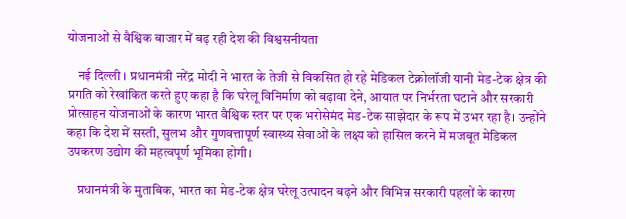योजनाओं से वैश्विक बाजार में बढ़ रही देश की विश्वसनीयता

    नई दिल्ली । प्रधानमंत्री नरेंद्र मोदी ने भारत के तेजी से विकसित हो रहे मेडिकल टेक्नोलॉजी यानी मेड-टेक क्षेत्र की प्रगति को रेखांकित करते हुए कहा है कि घरेलू विनिर्माण को बढ़ावा देने, आयात पर निर्भरता घटाने और सरकारी प्रोत्साहन योजनाओं के कारण भारत वैश्विक स्तर पर एक भरोसेमंद मेड-टेक साझेदार के रूप में उभर रहा है। उन्होंने कहा कि देश में सस्ती, सुलभ और गुणवत्तापूर्ण स्वास्थ्य सेवाओं के लक्ष्य को हासिल करने में मजबूत मेडिकल उपकरण उद्योग की महत्वपूर्ण भूमिका होगी।

    प्रधानमंत्री के मुताबिक, भारत का मेड-टेक क्षेत्र घरेलू उत्पादन बढ़ने और विभिन्न सरकारी पहलों के कारण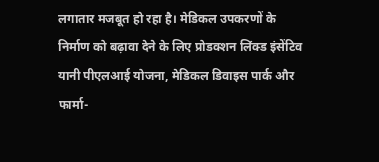लगातार मजबूत हो रहा है। मेडिकल उपकरणों के निर्माण को बढ़ावा देने के लिए प्रोडक्शन लिंक्ड इंसेंटिव यानी पीएलआई योजना, मेडिकल डिवाइस पार्क और फार्मा-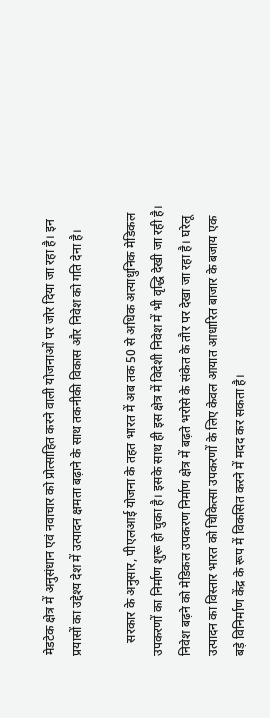मेडटेक क्षेत्र में अनुसंधान एवं नवाचार को प्रोत्साहित करने वाली योजनाओं पर जोर दिया जा रहा है। इन प्रयासों का उद्देश्य देश में उत्पादन क्षमता बढ़ाने के साथ तकनीकी विकास और निवेश को गति देना है।

    सरकार के अनुसार, पीएलआई योजना के तहत भारत में अब तक 50 से अधिक अत्याधुनिक मेडिकल उपकरणों का निर्माण शुरू हो चुका है। इसके साथ ही इस क्षेत्र में विदेशी निवेश में भी वृद्धि देखी जा रही है। निवेश बढ़ने को मेडिकल उपकरण निर्माण क्षेत्र में बढ़ते भरोसे के संकेत के तौर पर देखा जा रहा है। घरेलू उत्पादन का विस्तार भारत को चिकित्सा उपकरणों के लिए केवल आयात आधारित बाजार के बजाय एक बड़े विनिर्माण केंद्र के रूप में विकसित करने में मदद कर सकता है।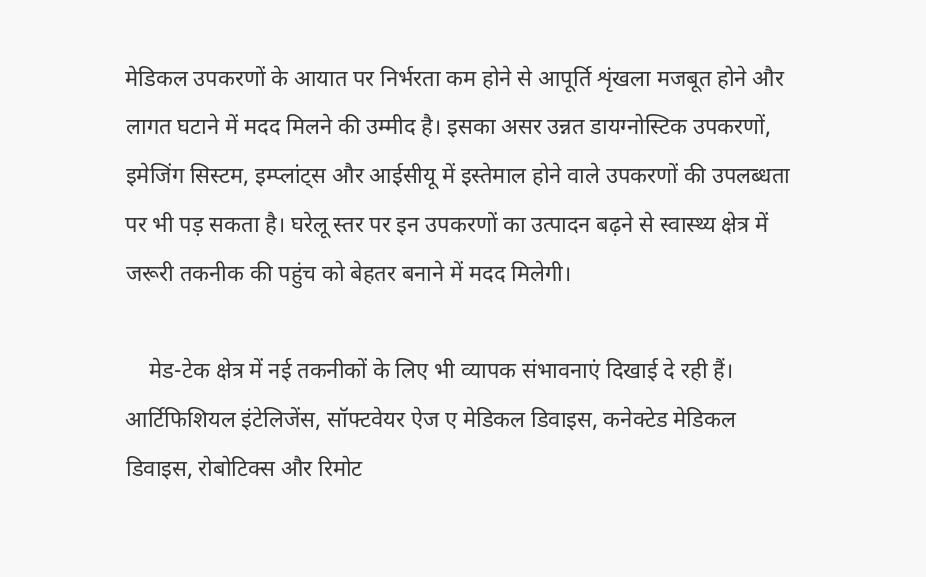मेडिकल उपकरणों के आयात पर निर्भरता कम होने से आपूर्ति शृंखला मजबूत होने और लागत घटाने में मदद मिलने की उम्मीद है। इसका असर उन्नत डायग्नोस्टिक उपकरणों, इमेजिंग सिस्टम, इम्प्लांट्स और आईसीयू में इस्तेमाल होने वाले उपकरणों की उपलब्धता पर भी पड़ सकता है। घरेलू स्तर पर इन उपकरणों का उत्पादन बढ़ने से स्वास्थ्य क्षेत्र में जरूरी तकनीक की पहुंच को बेहतर बनाने में मदद मिलेगी।

    मेड-टेक क्षेत्र में नई तकनीकों के लिए भी व्यापक संभावनाएं दिखाई दे रही हैं। आर्टिफिशियल इंटेलिजेंस, सॉफ्टवेयर ऐज ए मेडिकल डिवाइस, कनेक्टेड मेडिकल डिवाइस, रोबोटिक्स और रिमोट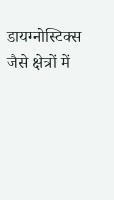डायग्नोस्टिक्स जैसे क्षेत्रों में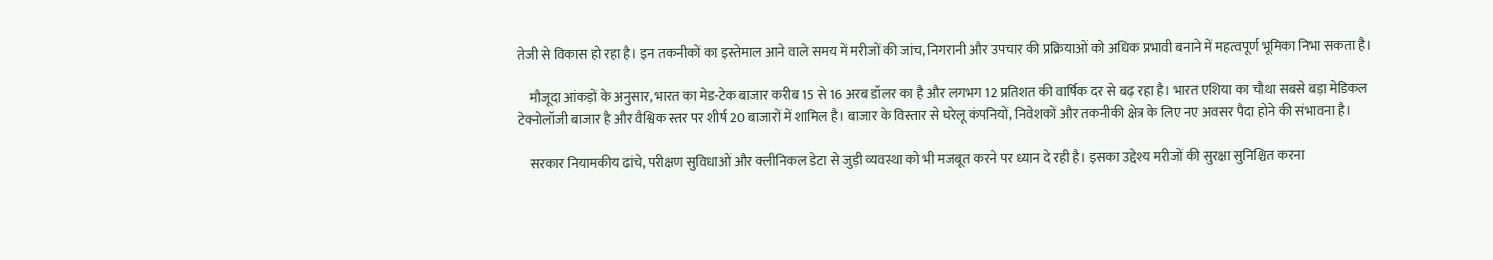तेजी से विकास हो रहा है। इन तकनीकों का इस्तेमाल आने वाले समय में मरीजों की जांच, निगरानी और उपचार की प्रक्रियाओं को अधिक प्रभावी बनाने में महत्वपूर्ण भूमिका निभा सकता है।

    मौजूदा आंकड़ों के अनुसार, भारत का मेड-टेक बाजार करीब 15 से 16 अरब डॉलर का है और लगभग 12 प्रतिशत की वार्षिक दर से बढ़ रहा है। भारत एशिया का चौथा सबसे बड़ा मेडिकल टेक्नोलॉजी बाजार है और वैश्विक स्तर पर शीर्ष 20 बाजारों में शामिल है। बाजार के विस्तार से घरेलू कंपनियों, निवेशकों और तकनीकी क्षेत्र के लिए नए अवसर पैदा होने की संभावना है।

    सरकार नियामकीय ढांचे, परीक्षण सुविधाओं और क्लीनिकल डेटा से जुड़ी व्यवस्था को भी मजबूत करने पर ध्यान दे रही है। इसका उद्देश्य मरीजों की सुरक्षा सुनिश्चित करना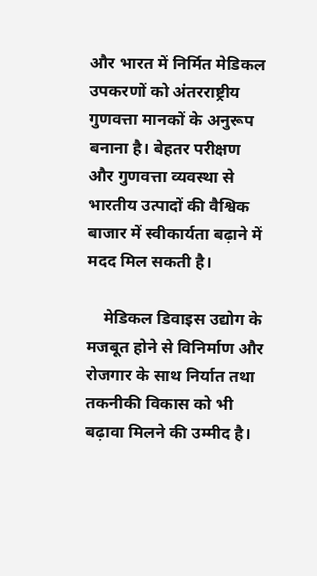और भारत में निर्मित मेडिकल उपकरणों को अंतरराष्ट्रीय गुणवत्ता मानकों के अनुरूप बनाना है। बेहतर परीक्षण और गुणवत्ता व्यवस्था से भारतीय उत्पादों की वैश्विक बाजार में स्वीकार्यता बढ़ाने में मदद मिल सकती है।

    मेडिकल डिवाइस उद्योग के मजबूत होने से विनिर्माण और रोजगार के साथ निर्यात तथा तकनीकी विकास को भी बढ़ावा मिलने की उम्मीद है।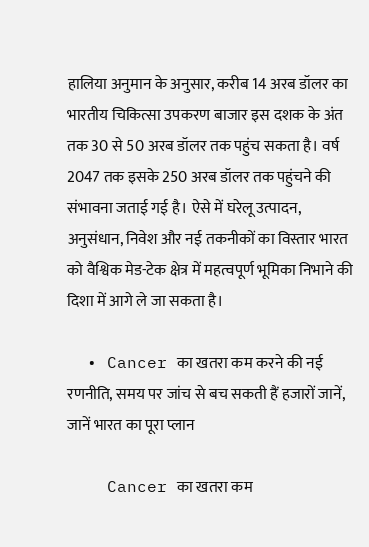हालिया अनुमान के अनुसार, करीब 14 अरब डॉलर का भारतीय चिकित्सा उपकरण बाजार इस दशक के अंत तक 30 से 50 अरब डॉलर तक पहुंच सकता है। वर्ष 2047 तक इसके 250 अरब डॉलर तक पहुंचने की संभावना जताई गई है। ऐसे में घरेलू उत्पादन, अनुसंधान, निवेश और नई तकनीकों का विस्तार भारत को वैश्विक मेड-टेक क्षेत्र में महत्वपूर्ण भूमिका निभाने की दिशा में आगे ले जा सकता है।

  • Cancer का खतरा कम करने की नई रणनीति, समय पर जांच से बच सकती हैं हजारों जानें, जानें भारत का पूरा प्लान

    Cancer का खतरा कम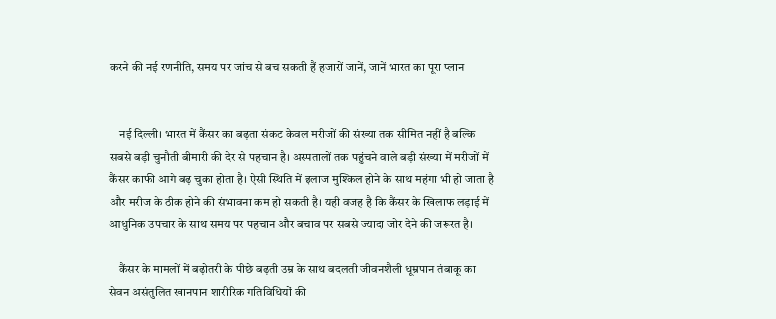करने की नई रणनीति, समय पर जांच से बच सकती हैं हजारों जानें, जानें भारत का पूरा प्लान


    नई दिल्ली। भारत में कैंसर का बढ़ता संकट केवल मरीजों की संख्या तक सीमित नहीं है बल्कि सबसे बड़ी चुनौती बीमारी की देर से पहचान है। अस्पतालों तक पहुंचने वाले बड़ी संख्या में मरीजों में कैंसर काफी आगे बढ़ चुका होता है। ऐसी स्थिति में इलाज मुश्किल होने के साथ महंगा भी हो जाता है और मरीज के ठीक होने की संभावना कम हो सकती है। यही वजह है कि कैंसर के खिलाफ लड़ाई में आधुनिक उपचार के साथ समय पर पहचान और बचाव पर सबसे ज्यादा जोर देने की जरूरत है।

    कैंसर के मामलों में बढ़ोतरी के पीछे बढ़ती उम्र के साथ बदलती जीवनशैली धूम्रपान तंबाकू का सेवन असंतुलित खानपान शारीरिक गतिविधियों की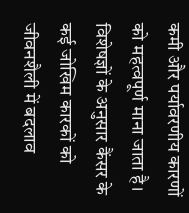कमी और पर्यावरणीय कारणों को महत्वपूर्ण माना जाता है। विशेषज्ञों के अनुसार कैंसर के कई जोखिम कारकों को जीवनशैली में बदलाव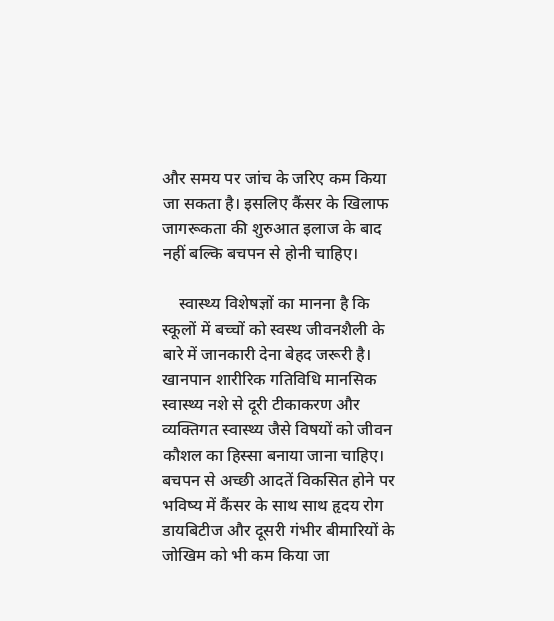और समय पर जांच के जरिए कम किया जा सकता है। इसलिए कैंसर के खिलाफ जागरूकता की शुरुआत इलाज के बाद नहीं बल्कि बचपन से होनी चाहिए।

    स्वास्थ्य विशेषज्ञों का मानना है कि स्कूलों में बच्चों को स्वस्थ जीवनशैली के बारे में जानकारी देना बेहद जरूरी है। खानपान शारीरिक गतिविधि मानसिक स्वास्थ्य नशे से दूरी टीकाकरण और व्यक्तिगत स्वास्थ्य जैसे विषयों को जीवन कौशल का हिस्सा बनाया जाना चाहिए। बचपन से अच्छी आदतें विकसित होने पर भविष्य में कैंसर के साथ साथ हृदय रोग डायबिटीज और दूसरी गंभीर बीमारियों के जोखिम को भी कम किया जा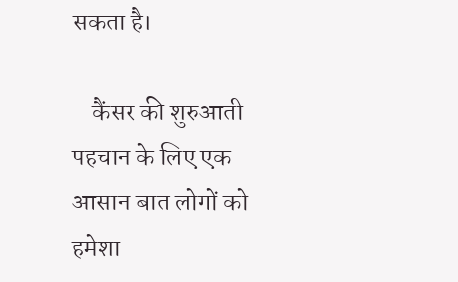सकता है।

    कैंसर की शुरुआती पहचान के लिए एक आसान बात लोगों को हमेशा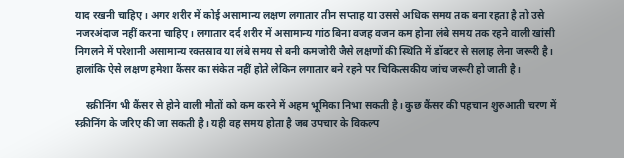याद रखनी चाहिए। अगर शरीर में कोई असामान्य लक्षण लगातार तीन सप्ताह या उससे अधिक समय तक बना रहता है तो उसे नजरअंदाज नहीं करना चाहिए। लगातार दर्द शरीर में असामान्य गांठ बिना वजह वजन कम होना लंबे समय तक रहने वाली खांसी निगलने में परेशानी असामान्य रक्तस्राव या लंबे समय से बनी कमजोरी जैसे लक्षणों की स्थिति में डॉक्टर से सलाह लेना जरूरी है। हालांकि ऐसे लक्षण हमेशा कैंसर का संकेत नहीं होते लेकिन लगातार बने रहने पर चिकित्सकीय जांच जरूरी हो जाती है।

    स्क्रीनिंग भी कैंसर से होने वाली मौतों को कम करने में अहम भूमिका निभा सकती है। कुछ कैंसर की पहचान शुरुआती चरण में स्क्रीनिंग के जरिए की जा सकती है। यही वह समय होता है जब उपचार के विकल्प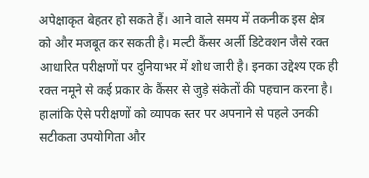अपेक्षाकृत बेहतर हो सकते हैं। आने वाले समय में तकनीक इस क्षेत्र को और मजबूत कर सकती है। मल्टी कैंसर अर्ली डिटेक्शन जैसे रक्त आधारित परीक्षणों पर दुनियाभर में शोध जारी है। इनका उद्देश्य एक ही रक्त नमूने से कई प्रकार के कैंसर से जुड़े संकेतों की पहचान करना है। हालांकि ऐसे परीक्षणों को व्यापक स्तर पर अपनाने से पहले उनकी सटीकता उपयोगिता और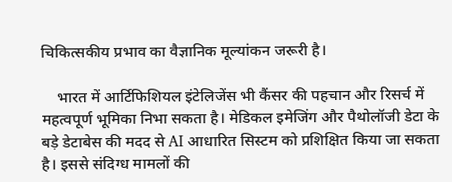चिकित्सकीय प्रभाव का वैज्ञानिक मूल्यांकन जरूरी है।

    भारत में आर्टिफिशियल इंटेलिजेंस भी कैंसर की पहचान और रिसर्च में महत्वपूर्ण भूमिका निभा सकता है। मेडिकल इमेजिंग और पैथोलॉजी डेटा के बड़े डेटाबेस की मदद से AI आधारित सिस्टम को प्रशिक्षित किया जा सकता है। इससे संदिग्ध मामलों की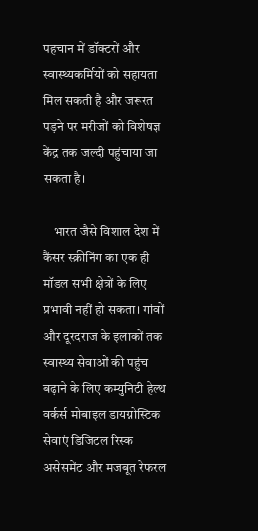पहचान में डॉक्टरों और स्वास्थ्यकर्मियों को सहायता मिल सकती है और जरूरत पड़ने पर मरीजों को विशेषज्ञ केंद्र तक जल्दी पहुंचाया जा सकता है।

    भारत जैसे विशाल देश में कैंसर स्क्रीनिंग का एक ही मॉडल सभी क्षेत्रों के लिए प्रभावी नहीं हो सकता। गांवों और दूरदराज के इलाकों तक स्वास्थ्य सेवाओं की पहुंच बढ़ाने के लिए कम्युनिटी हेल्थ वर्कर्स मोबाइल डायग्नोस्टिक सेवाएं डिजिटल रिस्क असेसमेंट और मजबूत रेफरल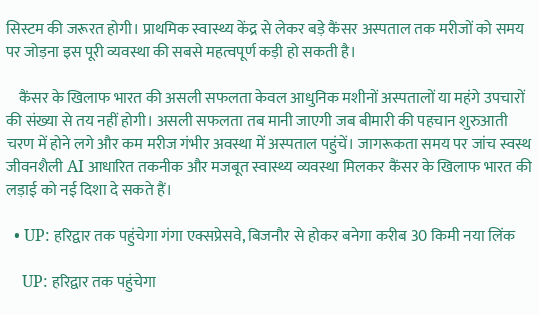सिस्टम की जरूरत होगी। प्राथमिक स्वास्थ्य केंद्र से लेकर बड़े कैंसर अस्पताल तक मरीजों को समय पर जोड़ना इस पूरी व्यवस्था की सबसे महत्वपूर्ण कड़ी हो सकती है।

    कैंसर के खिलाफ भारत की असली सफलता केवल आधुनिक मशीनों अस्पतालों या महंगे उपचारों की संख्या से तय नहीं होगी। असली सफलता तब मानी जाएगी जब बीमारी की पहचान शुरुआती चरण में होने लगे और कम मरीज गंभीर अवस्था में अस्पताल पहुंचें। जागरूकता समय पर जांच स्वस्थ जीवनशैली AI आधारित तकनीक और मजबूत स्वास्थ्य व्यवस्था मिलकर कैंसर के खिलाफ भारत की लड़ाई को नई दिशा दे सकते हैं।

  • UP: हरिद्वार तक पहुंचेगा गंगा एक्सप्रेसवे, बिजनौर से होकर बनेगा करीब 30 किमी नया लिंक

    UP: हरिद्वार तक पहुंचेगा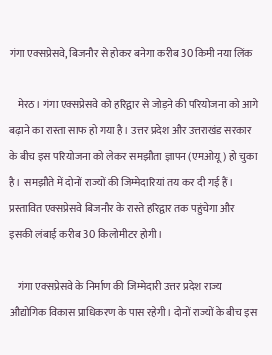गंगा एक्सप्रेसवे, बिजनौर से होकर बनेगा करीब 30 किमी नया लिंक

    मेरठ। गंगा एक्सप्रेसवे को हरिद्वार से जोड़ने की परियोजना को आगे बढ़ाने का रास्ता साफ हो गया है। उत्तर प्रदेश और उत्तराखंड सरकार के बीच इस परियोजना को लेकर समझौता ज्ञापन (एमओयू) हो चुका है। समझौते में दोनों राज्यों की जिम्मेदारियां तय कर दी गई हैं। प्रस्तावित एक्सप्रेसवे बिजनौर के रास्ते हरिद्वार तक पहुंचेगा और इसकी लंबाई करीब 30 किलोमीटर होगी।

    गंगा एक्सप्रेसवे के निर्माण की जिम्मेदारी उत्तर प्रदेश राज्य औद्योगिक विकास प्राधिकरण के पास रहेगी। दोनों राज्यों के बीच इस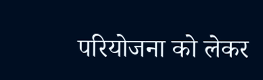परियोजना को लेकर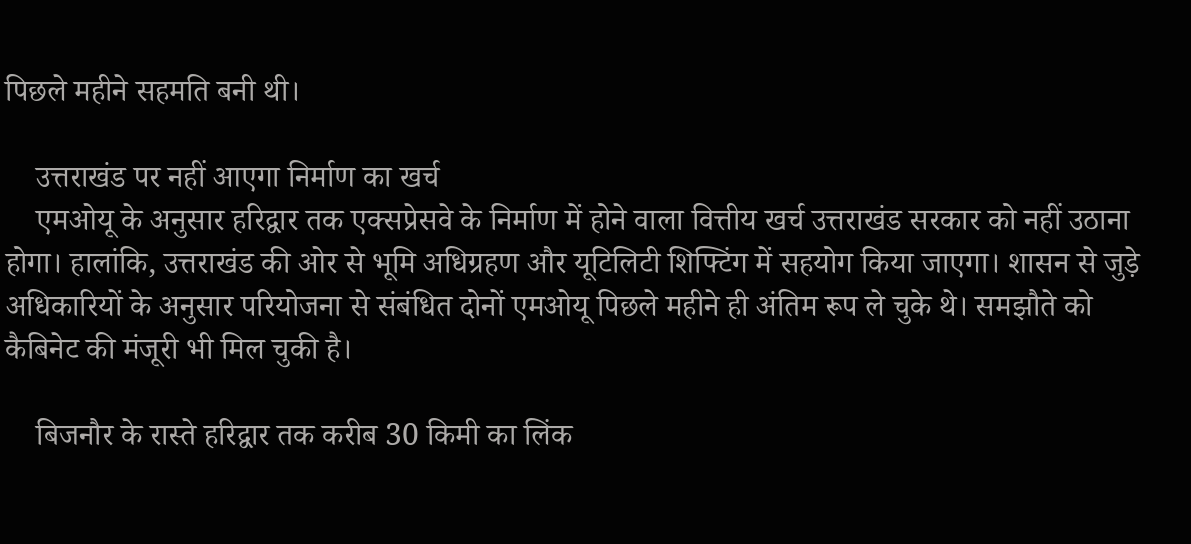पिछले महीने सहमति बनी थी।

    उत्तराखंड पर नहीं आएगा निर्माण का खर्च
    एमओयू के अनुसार हरिद्वार तक एक्सप्रेसवे के निर्माण में होने वाला वित्तीय खर्च उत्तराखंड सरकार को नहीं उठाना होगा। हालांकि, उत्तराखंड की ओर से भूमि अधिग्रहण और यूटिलिटी शिफ्टिंग में सहयोग किया जाएगा। शासन से जुड़े अधिकारियों के अनुसार परियोजना से संबंधित दोनों एमओयू पिछले महीने ही अंतिम रूप ले चुके थे। समझौते को कैबिनेट की मंजूरी भी मिल चुकी है।

    बिजनौर के रास्ते हरिद्वार तक करीब 30 किमी का लिंक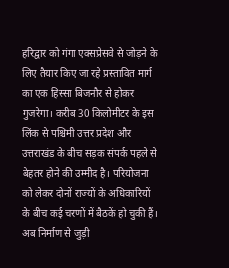हरिद्वार को गंगा एक्सप्रेसवे से जोड़ने के लिए तैयार किए जा रहे प्रस्तावित मार्ग का एक हिस्सा बिजनौर से होकर गुजरेगा। करीब 30 किलोमीटर के इस लिंक से पश्चिमी उत्तर प्रदेश और उत्तराखंड के बीच सड़क संपर्क पहले से बेहतर होने की उम्मीद है। परियोजना को लेकर दोनों राज्यों के अधिकारियों के बीच कई चरणों में बैठकें हो चुकी हैं। अब निर्माण से जुड़ी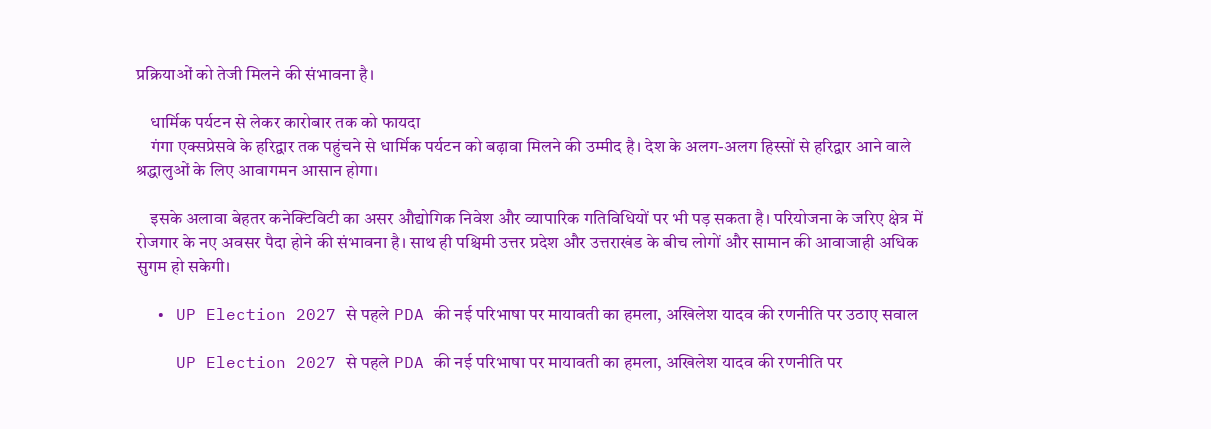प्रक्रियाओं को तेजी मिलने की संभावना है।

    धार्मिक पर्यटन से लेकर कारोबार तक को फायदा
    गंगा एक्सप्रेसवे के हरिद्वार तक पहुंचने से धार्मिक पर्यटन को बढ़ावा मिलने की उम्मीद है। देश के अलग-अलग हिस्सों से हरिद्वार आने वाले श्रद्धालुओं के लिए आवागमन आसान होगा।

    इसके अलावा बेहतर कनेक्टिविटी का असर औद्योगिक निवेश और व्यापारिक गतिविधियों पर भी पड़ सकता है। परियोजना के जरिए क्षेत्र में रोजगार के नए अवसर पैदा होने की संभावना है। साथ ही पश्चिमी उत्तर प्रदेश और उत्तराखंड के बीच लोगों और सामान की आवाजाही अधिक सुगम हो सकेगी।

  • UP Election 2027 से पहले PDA की नई परिभाषा पर मायावती का हमला, अखिलेश यादव की रणनीति पर उठाए सवाल

    UP Election 2027 से पहले PDA की नई परिभाषा पर मायावती का हमला, अखिलेश यादव की रणनीति पर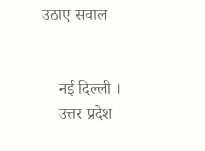उठाए सवाल


    नई दिल्ली ।
    उत्तर प्रदेश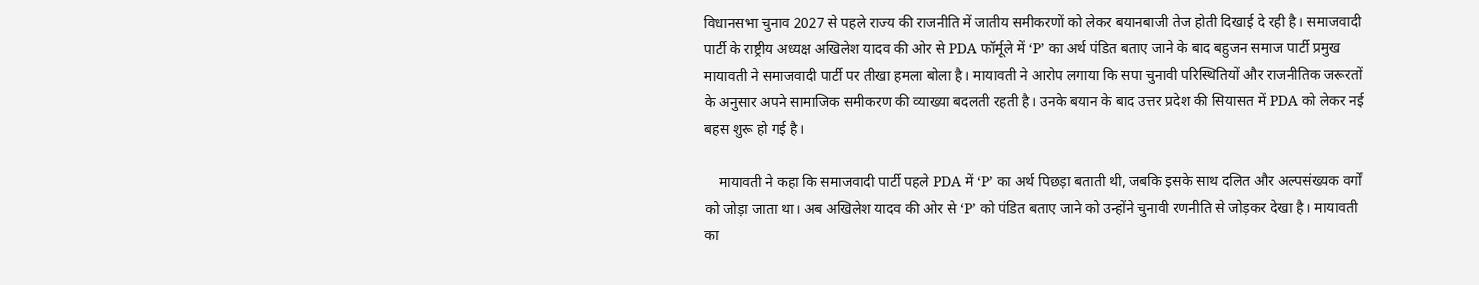विधानसभा चुनाव 2027 से पहले राज्य की राजनीति में जातीय समीकरणों को लेकर बयानबाजी तेज होती दिखाई दे रही है। समाजवादी पार्टी के राष्ट्रीय अध्यक्ष अखिलेश यादव की ओर से PDA फॉर्मूले में ‘P’ का अर्थ पंडित बताए जाने के बाद बहुजन समाज पार्टी प्रमुख मायावती ने समाजवादी पार्टी पर तीखा हमला बोला है। मायावती ने आरोप लगाया कि सपा चुनावी परिस्थितियों और राजनीतिक जरूरतों के अनुसार अपने सामाजिक समीकरण की व्याख्या बदलती रहती है। उनके बयान के बाद उत्तर प्रदेश की सियासत में PDA को लेकर नई बहस शुरू हो गई है।

    मायावती ने कहा कि समाजवादी पार्टी पहले PDA में ‘P’ का अर्थ पिछड़ा बताती थी, जबकि इसके साथ दलित और अल्पसंख्यक वर्गों को जोड़ा जाता था। अब अखिलेश यादव की ओर से ‘P’ को पंडित बताए जाने को उन्होंने चुनावी रणनीति से जोड़कर देखा है। मायावती का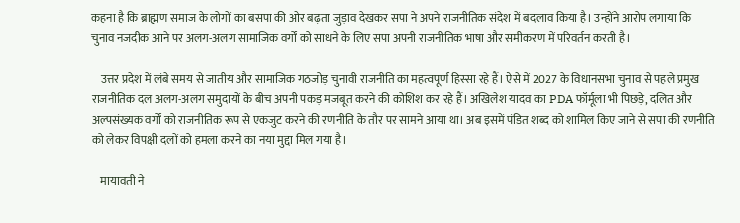कहना है कि ब्राह्मण समाज के लोगों का बसपा की ओर बढ़ता जुड़ाव देखकर सपा ने अपने राजनीतिक संदेश में बदलाव किया है। उन्होंने आरोप लगाया कि चुनाव नजदीक आने पर अलग-अलग सामाजिक वर्गों को साधने के लिए सपा अपनी राजनीतिक भाषा और समीकरण में परिवर्तन करती है।

    उत्तर प्रदेश में लंबे समय से जातीय और सामाजिक गठजोड़ चुनावी राजनीति का महत्वपूर्ण हिस्सा रहे हैं। ऐसे में 2027 के विधानसभा चुनाव से पहले प्रमुख राजनीतिक दल अलग-अलग समुदायों के बीच अपनी पकड़ मजबूत करने की कोशिश कर रहे हैं। अखिलेश यादव का PDA फॉर्मूला भी पिछड़े, दलित और अल्पसंख्यक वर्गों को राजनीतिक रूप से एकजुट करने की रणनीति के तौर पर सामने आया था। अब इसमें पंडित शब्द को शामिल किए जाने से सपा की रणनीति को लेकर विपक्षी दलों को हमला करने का नया मुद्दा मिल गया है।

    मायावती ने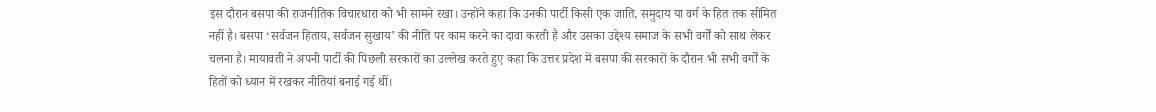इस दौरान बसपा की राजनीतिक विचारधारा को भी सामने रखा। उन्होंने कहा कि उनकी पार्टी किसी एक जाति, समुदाय या वर्ग के हित तक सीमित नहीं है। बसपा ‘सर्वजन हिताय, सर्वजन सुखाय’ की नीति पर काम करने का दावा करती है और उसका उद्देश्य समाज के सभी वर्गों को साथ लेकर चलना है। मायावती ने अपनी पार्टी की पिछली सरकारों का उल्लेख करते हुए कहा कि उत्तर प्रदेश में बसपा की सरकारों के दौरान भी सभी वर्गों के हितों को ध्यान में रखकर नीतियां बनाई गई थीं।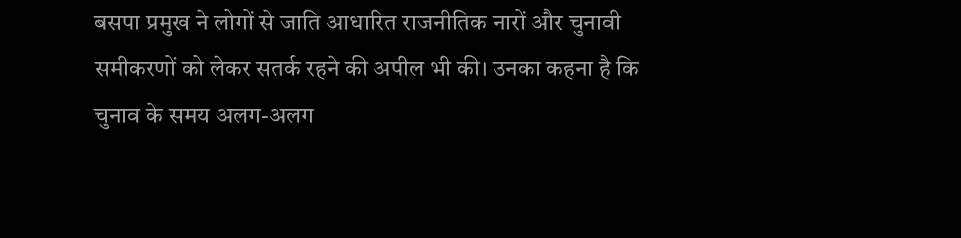बसपा प्रमुख ने लोगों से जाति आधारित राजनीतिक नारों और चुनावी समीकरणों को लेकर सतर्क रहने की अपील भी की। उनका कहना है कि चुनाव के समय अलग-अलग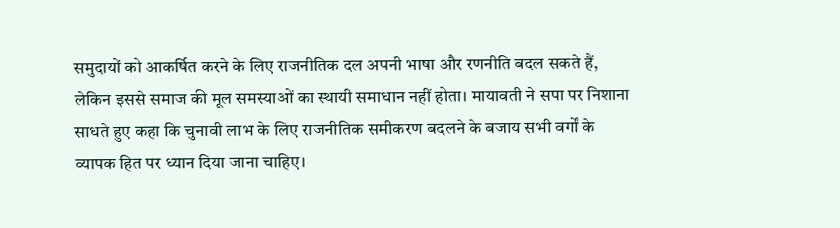समुदायों को आकर्षित करने के लिए राजनीतिक दल अपनी भाषा और रणनीति बदल सकते हैं, लेकिन इससे समाज की मूल समस्याओं का स्थायी समाधान नहीं होता। मायावती ने सपा पर निशाना साधते हुए कहा कि चुनावी लाभ के लिए राजनीतिक समीकरण बदलने के बजाय सभी वर्गों के व्यापक हित पर ध्यान दिया जाना चाहिए।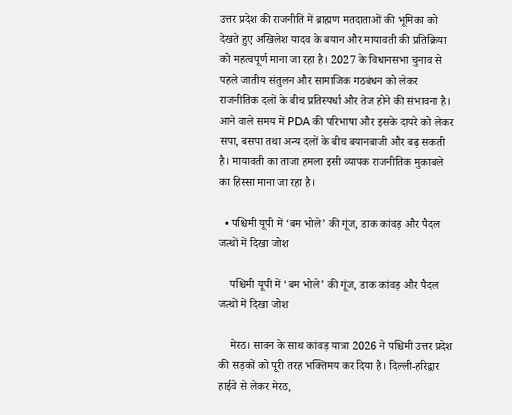उत्तर प्रदेश की राजनीति में ब्राह्मण मतदाताओं की भूमिका को देखते हुए अखिलेश यादव के बयान और मायावती की प्रतिक्रिया को महत्वपूर्ण माना जा रहा है। 2027 के विधानसभा चुनाव से पहले जातीय संतुलन और सामाजिक गठबंधन को लेकर राजनीतिक दलों के बीच प्रतिस्पर्धा और तेज होने की संभावना है। आने वाले समय में PDA की परिभाषा और इसके दायरे को लेकर सपा, बसपा तथा अन्य दलों के बीच बयानबाजी और बढ़ सकती है। मायावती का ताजा हमला इसी व्यापक राजनीतिक मुकाबले का हिस्सा माना जा रहा है।

  • पश्चिमी यूपी में ‘बम भोले’ की गूंज, डाक कांवड़ और पैदल जत्थों में दिखा जोश

    पश्चिमी यूपी में ‘बम भोले’ की गूंज, डाक कांवड़ और पैदल जत्थों में दिखा जोश

    मेरठ। सावन के साथ कांवड़ यात्रा 2026 ने पश्चिमी उत्तर प्रदेश की सड़कों को पूरी तरह भक्तिमय कर दिया है। दिल्ली-हरिद्वार हाईवे से लेकर मेरठ,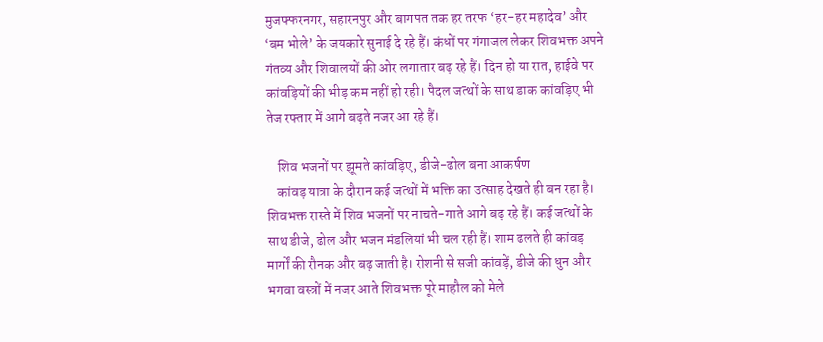मुजफ्फरनगर, सहारनपुर और बागपत तक हर तरफ ‘हर-हर महादेव’ और ‘बम भोले’ के जयकारे सुनाई दे रहे हैं। कंधों पर गंगाजल लेकर शिवभक्त अपने गंतव्य और शिवालयों की ओर लगातार बढ़ रहे हैं। दिन हो या रात, हाईवे पर कांवड़ियों की भीड़ कम नहीं हो रही। पैदल जत्थों के साथ डाक कांवड़िए भी तेज रफ्तार में आगे बढ़ते नजर आ रहे हैं।

    शिव भजनों पर झूमते कांवड़िए, डीजे-ढोल बना आकर्षण
    कांवड़ यात्रा के दौरान कई जत्थों में भक्ति का उत्साह देखते ही बन रहा है। शिवभक्त रास्ते में शिव भजनों पर नाचते-गाते आगे बढ़ रहे हैं। कई जत्थों के साथ डीजे, ढोल और भजन मंडलियां भी चल रही हैं। शाम ढलते ही कांवड़ मार्गों की रौनक और बढ़ जाती है। रोशनी से सजी कांवड़ें, डीजे की धुन और भगवा वस्त्रों में नजर आते शिवभक्त पूरे माहौल को मेले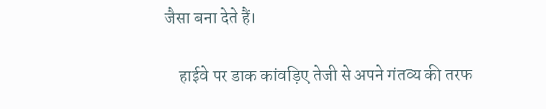जैसा बना देते हैं।

    हाईवे पर डाक कांवड़िए तेजी से अपने गंतव्य की तरफ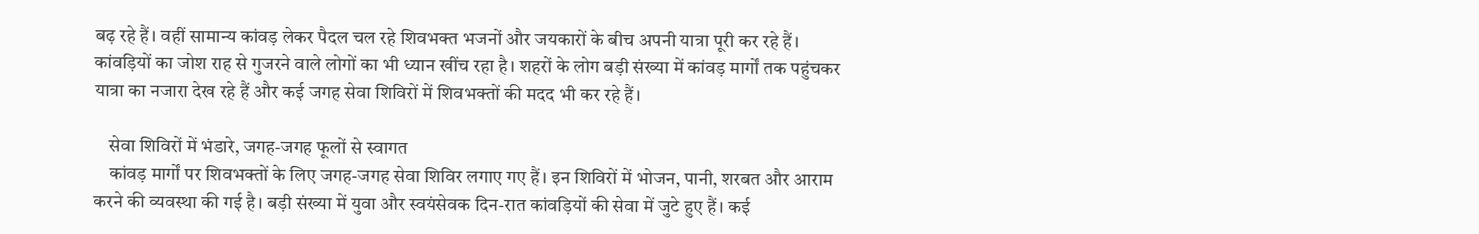बढ़ रहे हैं। वहीं सामान्य कांवड़ लेकर पैदल चल रहे शिवभक्त भजनों और जयकारों के बीच अपनी यात्रा पूरी कर रहे हैं। कांवड़ियों का जोश राह से गुजरने वाले लोगों का भी ध्यान खींच रहा है। शहरों के लोग बड़ी संख्या में कांवड़ मार्गों तक पहुंचकर यात्रा का नजारा देख रहे हैं और कई जगह सेवा शिविरों में शिवभक्तों की मदद भी कर रहे हैं।

    सेवा शिविरों में भंडारे, जगह-जगह फूलों से स्वागत
    कांवड़ मार्गों पर शिवभक्तों के लिए जगह-जगह सेवा शिविर लगाए गए हैं। इन शिविरों में भोजन, पानी, शरबत और आराम करने की व्यवस्था की गई है। बड़ी संख्या में युवा और स्वयंसेवक दिन-रात कांवड़ियों की सेवा में जुटे हुए हैं। कई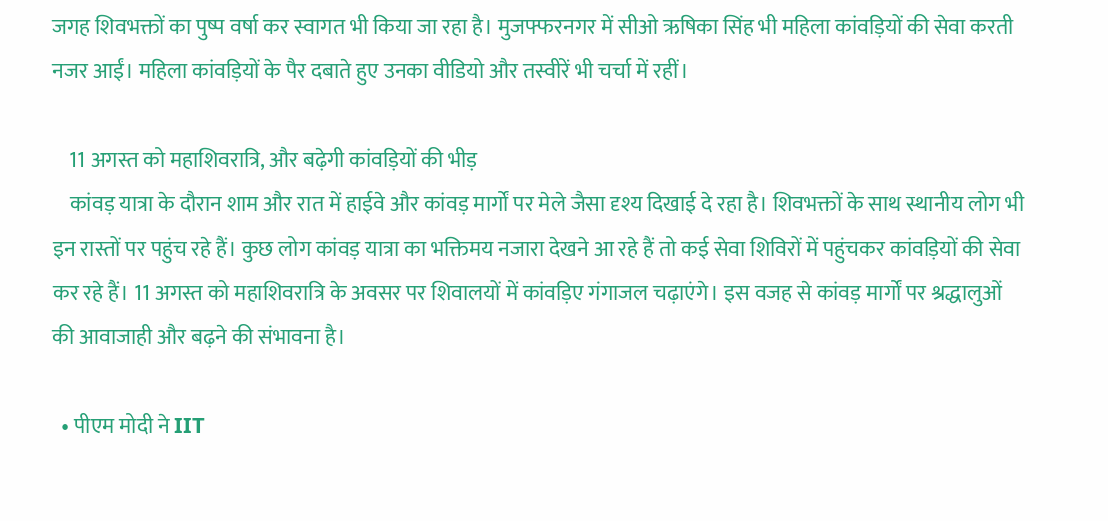जगह शिवभक्तों का पुष्प वर्षा कर स्वागत भी किया जा रहा है। मुजफ्फरनगर में सीओ ऋषिका सिंह भी महिला कांवड़ियों की सेवा करती नजर आईं। महिला कांवड़ियों के पैर दबाते हुए उनका वीडियो और तस्वीरें भी चर्चा में रहीं।

    11 अगस्त को महाशिवरात्रि, और बढ़ेगी कांवड़ियों की भीड़
    कांवड़ यात्रा के दौरान शाम और रात में हाईवे और कांवड़ मार्गों पर मेले जैसा दृश्य दिखाई दे रहा है। शिवभक्तों के साथ स्थानीय लोग भी इन रास्तों पर पहुंच रहे हैं। कुछ लोग कांवड़ यात्रा का भक्तिमय नजारा देखने आ रहे हैं तो कई सेवा शिविरों में पहुंचकर कांवड़ियों की सेवा कर रहे हैं। 11 अगस्त को महाशिवरात्रि के अवसर पर शिवालयों में कांवड़िए गंगाजल चढ़ाएंगे। इस वजह से कांवड़ मार्गों पर श्रद्धालुओं की आवाजाही और बढ़ने की संभावना है।

  • पीएम मोदी ने IIT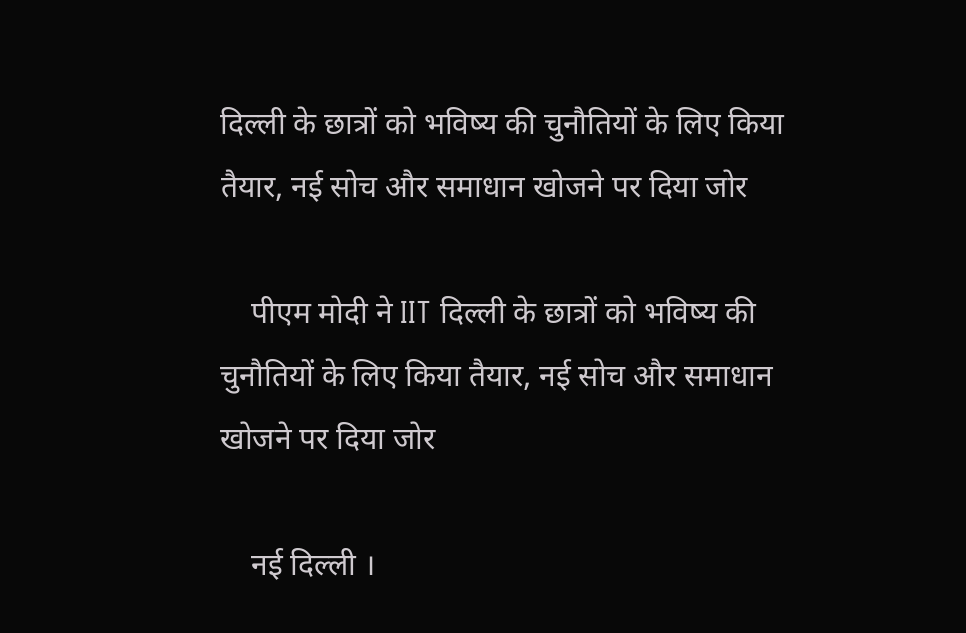दिल्ली के छात्रों को भविष्य की चुनौतियों के लिए किया तैयार, नई सोच और समाधान खोजने पर दिया जोर

    पीएम मोदी ने IIT दिल्ली के छात्रों को भविष्य की चुनौतियों के लिए किया तैयार, नई सोच और समाधान खोजने पर दिया जोर

    नई दिल्ली ।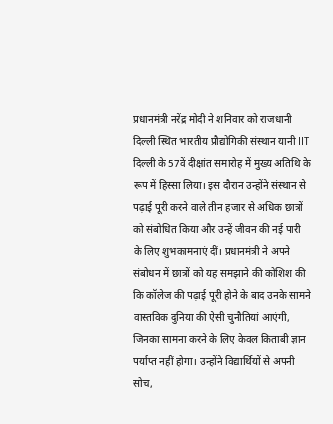प्रधानमंत्री नरेंद्र मोदी ने शनिवार को राजधानी दिल्ली स्थित भारतीय प्रौद्योगिकी संस्थान यानी IIT दिल्ली के 57वें दीक्षांत समारोह में मुख्य अतिथि के रूप में हिस्सा लिया। इस दौरान उन्होंने संस्थान से पढ़ाई पूरी करने वाले तीन हजार से अधिक छात्रों को संबोधित किया और उन्हें जीवन की नई पारी के लिए शुभकामनाएं दीं। प्रधानमंत्री ने अपने संबोधन में छात्रों को यह समझाने की कोशिश की कि कॉलेज की पढ़ाई पूरी होने के बाद उनके सामने वास्तविक दुनिया की ऐसी चुनौतियां आएंगी, जिनका सामना करने के लिए केवल किताबी ज्ञान पर्याप्त नहीं होगा। उन्होंने विद्यार्थियों से अपनी सोच,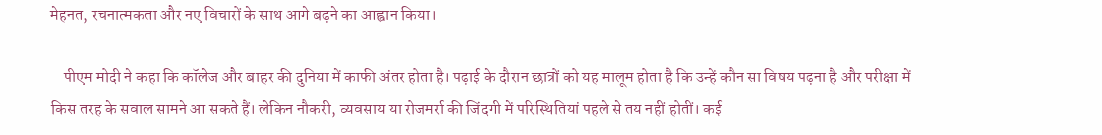मेहनत, रचनात्मकता और नए विचारों के साथ आगे बढ़ने का आह्वान किया।

    पीएम मोदी ने कहा कि कॉलेज और बाहर की दुनिया में काफी अंतर होता है। पढ़ाई के दौरान छात्रों को यह मालूम होता है कि उन्हें कौन सा विषय पढ़ना है और परीक्षा में किस तरह के सवाल सामने आ सकते हैं। लेकिन नौकरी, व्यवसाय या रोजमर्रा की जिंदगी में परिस्थितियां पहले से तय नहीं होतीं। कई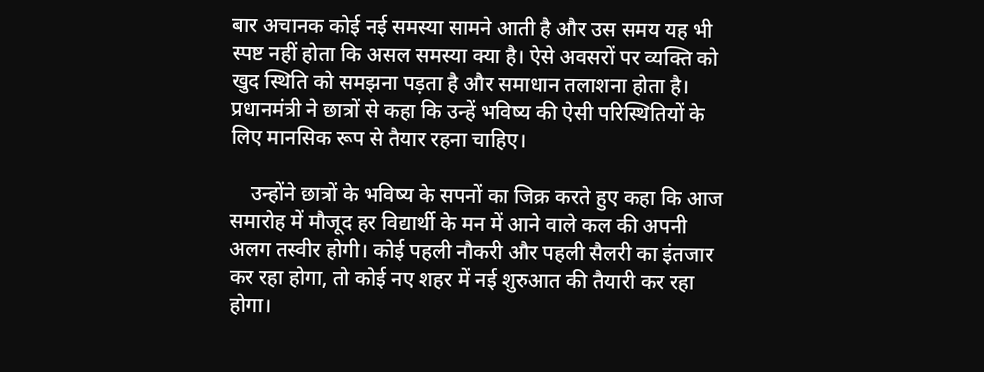बार अचानक कोई नई समस्या सामने आती है और उस समय यह भी स्पष्ट नहीं होता कि असल समस्या क्या है। ऐसे अवसरों पर व्यक्ति को खुद स्थिति को समझना पड़ता है और समाधान तलाशना होता है। प्रधानमंत्री ने छात्रों से कहा कि उन्हें भविष्य की ऐसी परिस्थितियों के लिए मानसिक रूप से तैयार रहना चाहिए।

    उन्होंने छात्रों के भविष्य के सपनों का जिक्र करते हुए कहा कि आज समारोह में मौजूद हर विद्यार्थी के मन में आने वाले कल की अपनी अलग तस्वीर होगी। कोई पहली नौकरी और पहली सैलरी का इंतजार कर रहा होगा, तो कोई नए शहर में नई शुरुआत की तैयारी कर रहा होगा।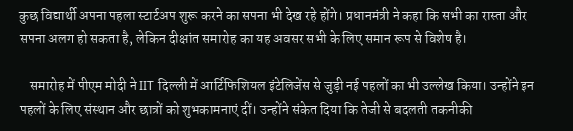कुछ विद्यार्थी अपना पहला स्टार्टअप शुरू करने का सपना भी देख रहे होंगे। प्रधानमंत्री ने कहा कि सभी का रास्ता और सपना अलग हो सकता है, लेकिन दीक्षांत समारोह का यह अवसर सभी के लिए समान रूप से विशेष है।

    समारोह में पीएम मोदी ने IIT दिल्ली में आर्टिफिशियल इंटेलिजेंस से जुड़ी नई पहलों का भी उल्लेख किया। उन्होंने इन पहलों के लिए संस्थान और छात्रों को शुभकामनाएं दीं। उन्होंने संकेत दिया कि तेजी से बदलती तकनीकी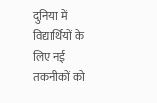दुनिया में विद्यार्थियों के लिए नई तकनीकों को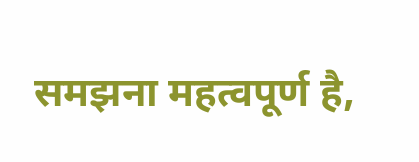समझना महत्वपूर्ण है,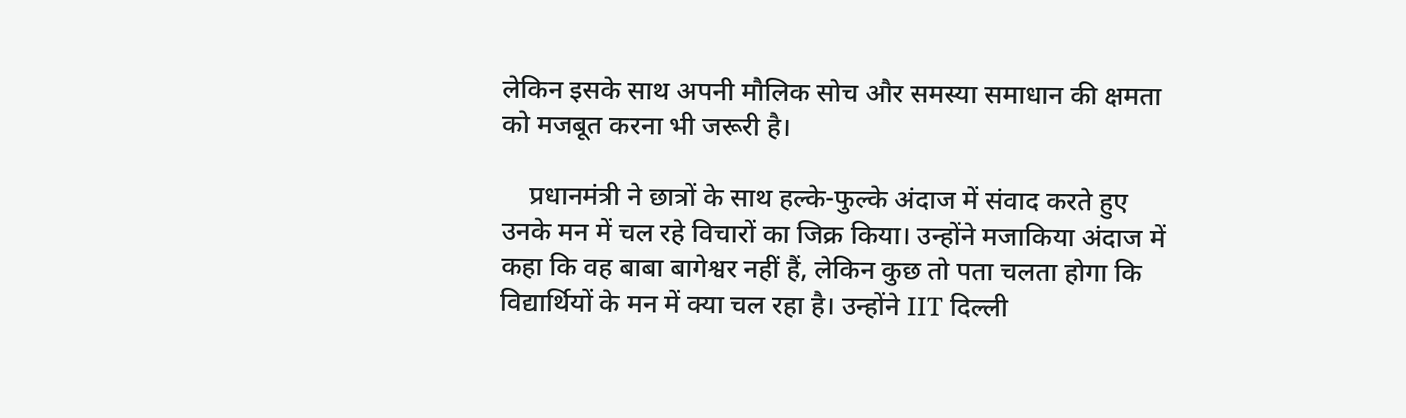लेकिन इसके साथ अपनी मौलिक सोच और समस्या समाधान की क्षमता को मजबूत करना भी जरूरी है।

    प्रधानमंत्री ने छात्रों के साथ हल्के-फुल्के अंदाज में संवाद करते हुए उनके मन में चल रहे विचारों का जिक्र किया। उन्होंने मजाकिया अंदाज में कहा कि वह बाबा बागेश्वर नहीं हैं, लेकिन कुछ तो पता चलता होगा कि विद्यार्थियों के मन में क्या चल रहा है। उन्होंने IIT दिल्ली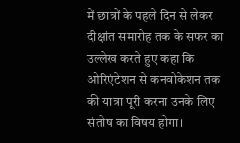में छात्रों के पहले दिन से लेकर दीक्षांत समारोह तक के सफर का उल्लेख करते हुए कहा कि ओरिएंटेशन से कनवोकेशन तक की यात्रा पूरी करना उनके लिए संतोष का विषय होगा।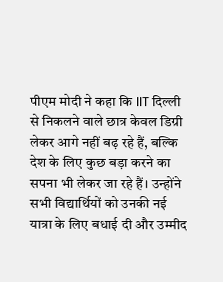पीएम मोदी ने कहा कि IIT दिल्ली से निकलने वाले छात्र केवल डिग्री लेकर आगे नहीं बढ़ रहे हैं, बल्कि देश के लिए कुछ बड़ा करने का सपना भी लेकर जा रहे हैं। उन्होंने सभी विद्यार्थियों को उनकी नई यात्रा के लिए बधाई दी और उम्मीद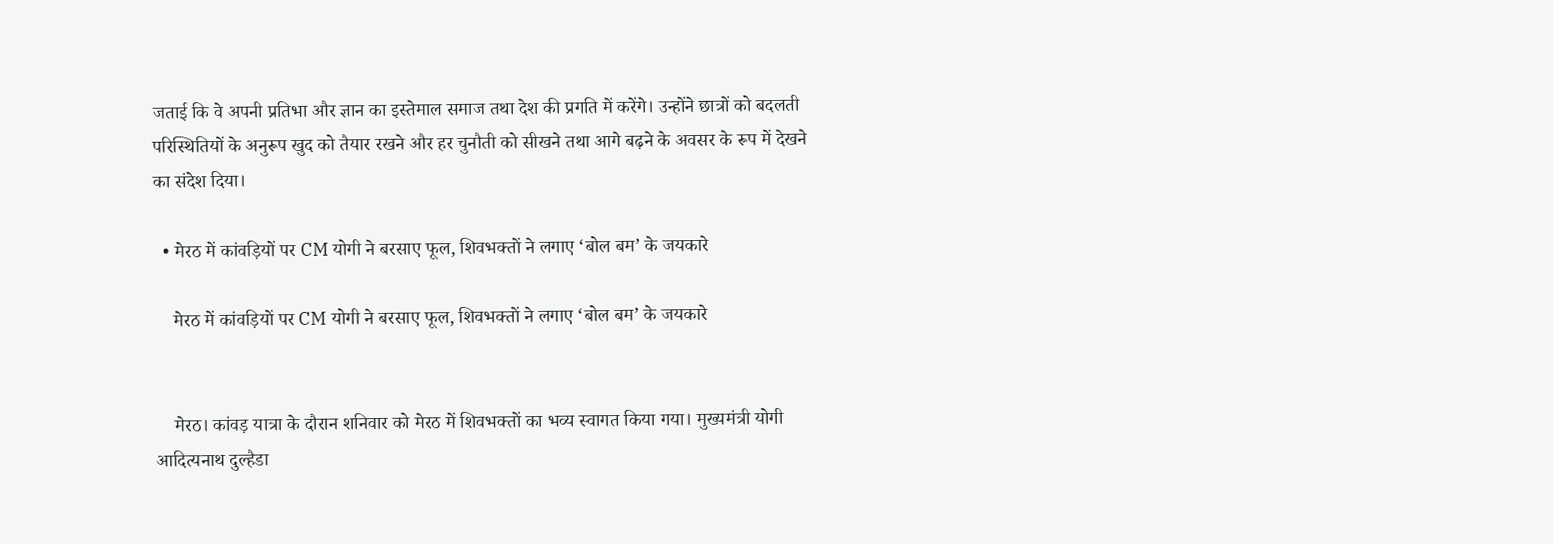जताई कि वे अपनी प्रतिभा और ज्ञान का इस्तेमाल समाज तथा देश की प्रगति में करेंगे। उन्होंने छात्रों को बदलती परिस्थितियों के अनुरूप खुद को तैयार रखने और हर चुनौती को सीखने तथा आगे बढ़ने के अवसर के रूप में देखने का संदेश दिया।

  • मेरठ में कांवड़ियों पर CM योगी ने बरसाए फूल, शिवभक्तों ने लगाए ‘बोल बम’ के जयकारे

    मेरठ में कांवड़ियों पर CM योगी ने बरसाए फूल, शिवभक्तों ने लगाए ‘बोल बम’ के जयकारे


    मेरठ। कांवड़ यात्रा के दौरान शनिवार को मेरठ में शिवभक्तों का भव्य स्वागत किया गया। मुख्यमंत्री योगी आदित्यनाथ दुल्हैडा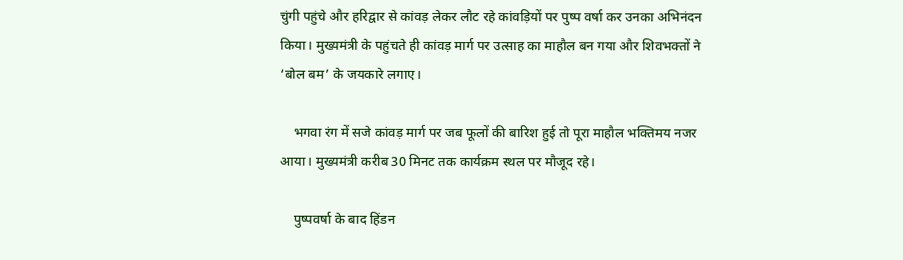चुंगी पहुंचे और हरिद्वार से कांवड़ लेकर लौट रहे कांवड़ियों पर पुष्प वर्षा कर उनका अभिनंदन किया। मुख्यमंत्री के पहुंचते ही कांवड़ मार्ग पर उत्साह का माहौल बन गया और शिवभक्तों ने ‘बोल बम’ के जयकारे लगाए।

    भगवा रंग में सजे कांवड़ मार्ग पर जब फूलों की बारिश हुई तो पूरा माहौल भक्तिमय नजर आया। मुख्यमंत्री करीब 30 मिनट तक कार्यक्रम स्थल पर मौजूद रहे।

    पुष्पवर्षा के बाद हिंडन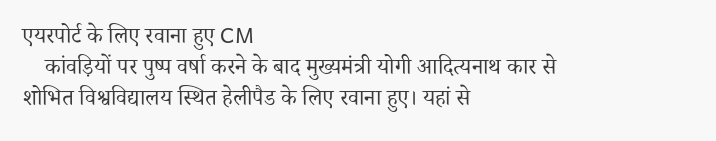एयरपोर्ट के लिए रवाना हुए CM
    कांवड़ियों पर पुष्प वर्षा करने के बाद मुख्यमंत्री योगी आदित्यनाथ कार से शोभित विश्वविद्यालय स्थित हेलीपैड के लिए रवाना हुए। यहां से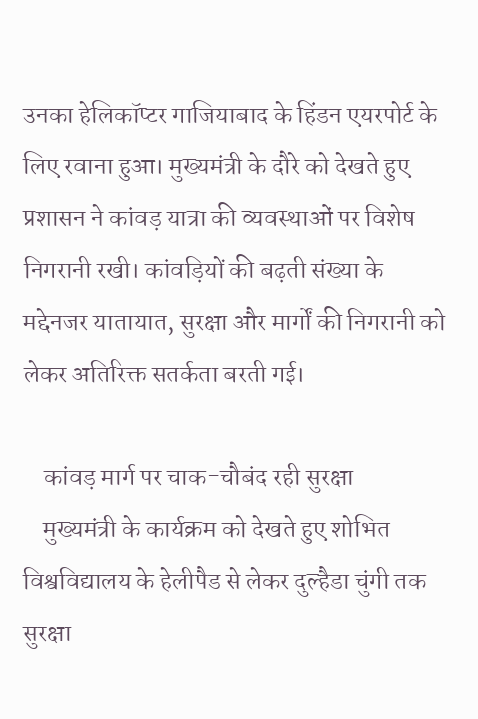उनका हेलिकॉप्टर गाजियाबाद के हिंडन एयरपोर्ट के लिए रवाना हुआ। मुख्यमंत्री के दौरे को देखते हुए प्रशासन ने कांवड़ यात्रा की व्यवस्थाओं पर विशेष निगरानी रखी। कांवड़ियों की बढ़ती संख्या के मद्देनजर यातायात, सुरक्षा और मार्गों की निगरानी को लेकर अतिरिक्त सतर्कता बरती गई।

    कांवड़ मार्ग पर चाक-चौबंद रही सुरक्षा
    मुख्यमंत्री के कार्यक्रम को देखते हुए शोभित विश्वविद्यालय के हेलीपैड से लेकर दुल्हैडा चुंगी तक सुरक्षा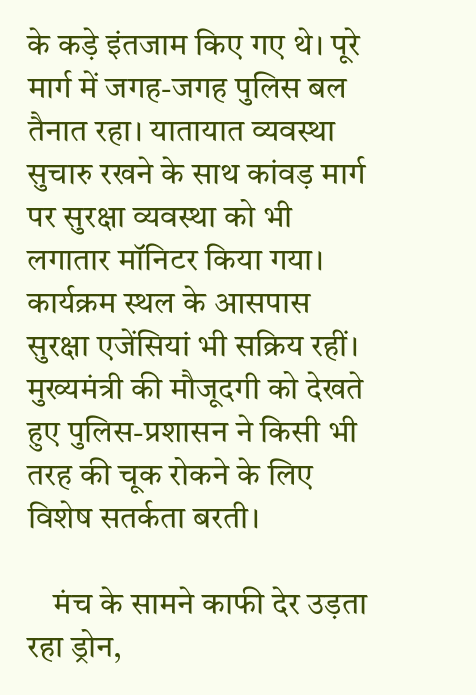के कड़े इंतजाम किए गए थे। पूरे मार्ग में जगह-जगह पुलिस बल तैनात रहा। यातायात व्यवस्था सुचारु रखने के साथ कांवड़ मार्ग पर सुरक्षा व्यवस्था को भी लगातार मॉनिटर किया गया। कार्यक्रम स्थल के आसपास सुरक्षा एजेंसियां भी सक्रिय रहीं। मुख्यमंत्री की मौजूदगी को देखते हुए पुलिस-प्रशासन ने किसी भी तरह की चूक रोकने के लिए विशेष सतर्कता बरती।

    मंच के सामने काफी देर उड़ता रहा ड्रोन,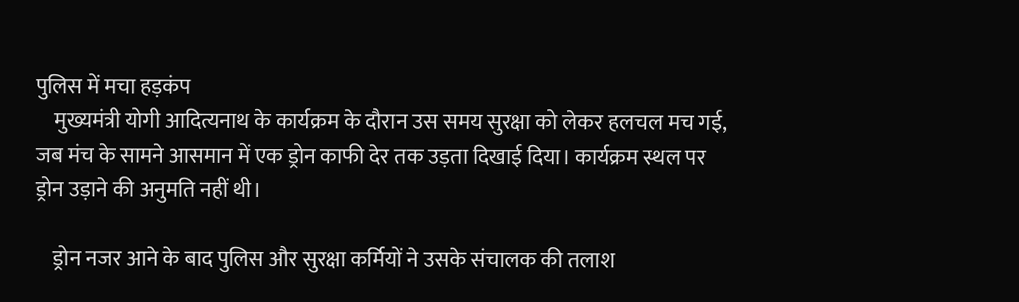पुलिस में मचा हड़कंप
    मुख्यमंत्री योगी आदित्यनाथ के कार्यक्रम के दौरान उस समय सुरक्षा को लेकर हलचल मच गई, जब मंच के सामने आसमान में एक ड्रोन काफी देर तक उड़ता दिखाई दिया। कार्यक्रम स्थल पर ड्रोन उड़ाने की अनुमति नहीं थी।

    ड्रोन नजर आने के बाद पुलिस और सुरक्षा कर्मियों ने उसके संचालक की तलाश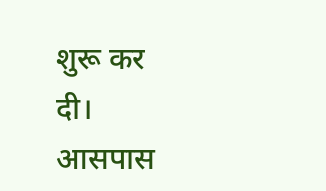शुरू कर दी। आसपास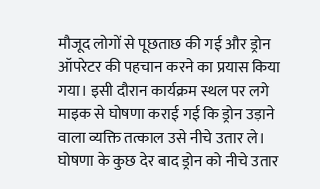मौजूद लोगों से पूछताछ की गई और ड्रोन ऑपरेटर की पहचान करने का प्रयास किया गया। इसी दौरान कार्यक्रम स्थल पर लगे माइक से घोषणा कराई गई कि ड्रोन उड़ाने वाला व्यक्ति तत्काल उसे नीचे उतार ले। घोषणा के कुछ देर बाद ड्रोन को नीचे उतार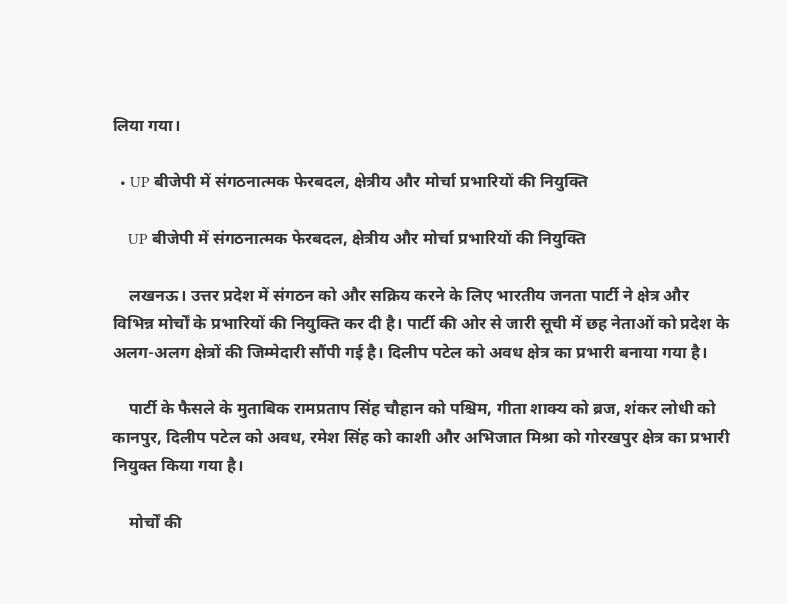लिया गया।

  • UP बीजेपी में संगठनात्मक फेरबदल, क्षेत्रीय और मोर्चा प्रभारियों की नियुक्ति

    UP बीजेपी में संगठनात्मक फेरबदल, क्षेत्रीय और मोर्चा प्रभारियों की नियुक्ति

    लखनऊ। उत्तर प्रदेश में संगठन को और सक्रिय करने के लिए भारतीय जनता पार्टी ने क्षेत्र और विभिन्न मोर्चों के प्रभारियों की नियुक्ति कर दी है। पार्टी की ओर से जारी सूची में छह नेताओं को प्रदेश के अलग-अलग क्षेत्रों की जिम्मेदारी सौंपी गई है। दिलीप पटेल को अवध क्षेत्र का प्रभारी बनाया गया है।

    पार्टी के फैसले के मुताबिक रामप्रताप सिंह चौहान को पश्चिम, गीता शाक्य को ब्रज, शंकर लोधी को कानपुर, दिलीप पटेल को अवध, रमेश सिंह को काशी और अभिजात मिश्रा को गोरखपुर क्षेत्र का प्रभारी नियुक्त किया गया है।

    मोर्चों की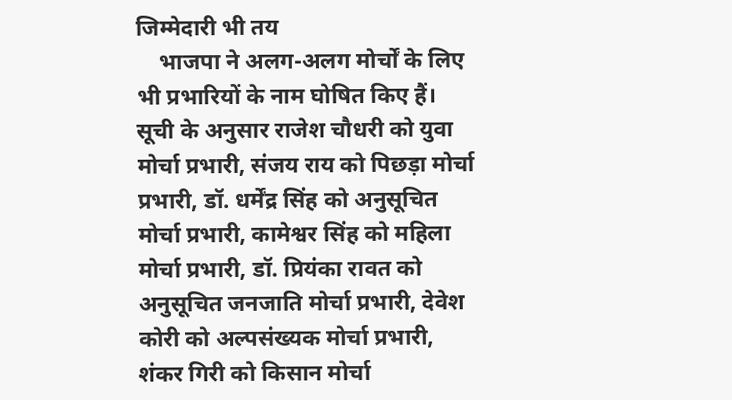जिम्मेदारी भी तय
    भाजपा ने अलग-अलग मोर्चों के लिए भी प्रभारियों के नाम घोषित किए हैं। सूची के अनुसार राजेश चौधरी को युवा मोर्चा प्रभारी, संजय राय को पिछड़ा मोर्चा प्रभारी, डॉ. धर्मेंद्र सिंह को अनुसूचित मोर्चा प्रभारी, कामेश्वर सिंह को महिला मोर्चा प्रभारी, डॉ. प्रियंका रावत को अनुसूचित जनजाति मोर्चा प्रभारी, देवेश कोरी को अल्पसंख्यक मोर्चा प्रभारी, शंकर गिरी को किसान मोर्चा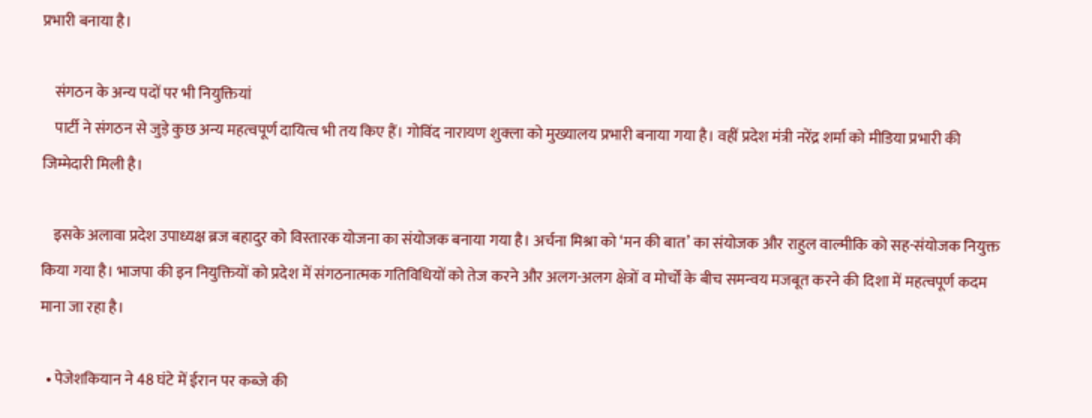प्रभारी बनाया है।

    संगठन के अन्य पदों पर भी नियुक्तियां
    पार्टी ने संगठन से जुड़े कुछ अन्य महत्वपूर्ण दायित्व भी तय किए हैं। गोविंद नारायण शुक्ला को मुख्यालय प्रभारी बनाया गया है। वहीं प्रदेश मंत्री नरेंद्र शर्मा को मीडिया प्रभारी की जिम्मेदारी मिली है।

    इसके अलावा प्रदेश उपाध्यक्ष ब्रज बहादुर को विस्तारक योजना का संयोजक बनाया गया है। अर्चना मिश्रा को ‘मन की बात’ का संयोजक और राहुल वाल्मीकि को सह-संयोजक नियुक्त किया गया है। भाजपा की इन नियुक्तियों को प्रदेश में संगठनात्मक गतिविधियों को तेज करने और अलग-अलग क्षेत्रों व मोर्चों के बीच समन्वय मजबूत करने की दिशा में महत्वपूर्ण कदम माना जा रहा है।

  • पेजेशकियान ने 48 घंटे में ईरान पर कब्जे की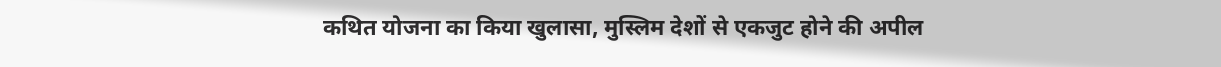कथित योजना का किया खुलासा, मुस्लिम देशों से एकजुट होने की अपील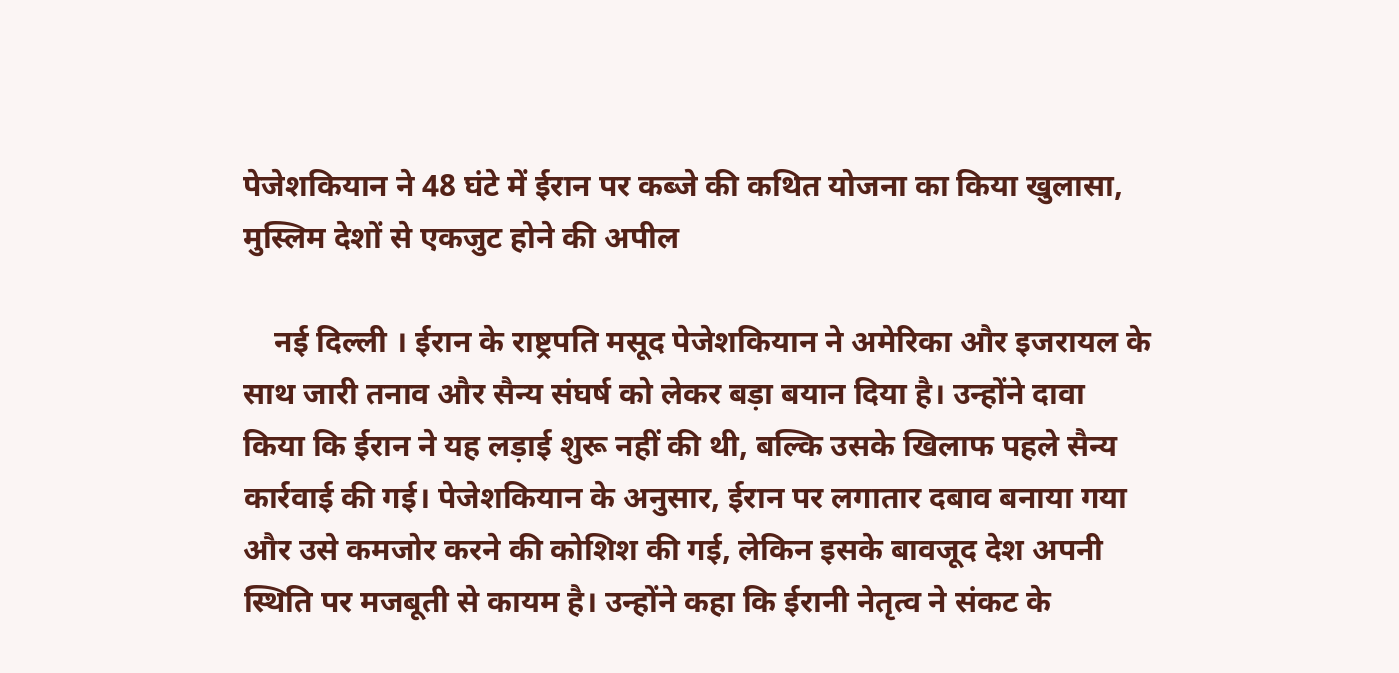पेजेशकियान ने 48 घंटे में ईरान पर कब्जे की कथित योजना का किया खुलासा, मुस्लिम देशों से एकजुट होने की अपील

    नई दिल्ली । ईरान के राष्ट्रपति मसूद पेजेशकियान ने अमेरिका और इजरायल के साथ जारी तनाव और सैन्य संघर्ष को लेकर बड़ा बयान दिया है। उन्होंने दावा किया कि ईरान ने यह लड़ाई शुरू नहीं की थी, बल्कि उसके खिलाफ पहले सैन्य कार्रवाई की गई। पेजेशकियान के अनुसार, ईरान पर लगातार दबाव बनाया गया और उसे कमजोर करने की कोशिश की गई, लेकिन इसके बावजूद देश अपनी स्थिति पर मजबूती से कायम है। उन्होंने कहा कि ईरानी नेतृत्व ने संकट के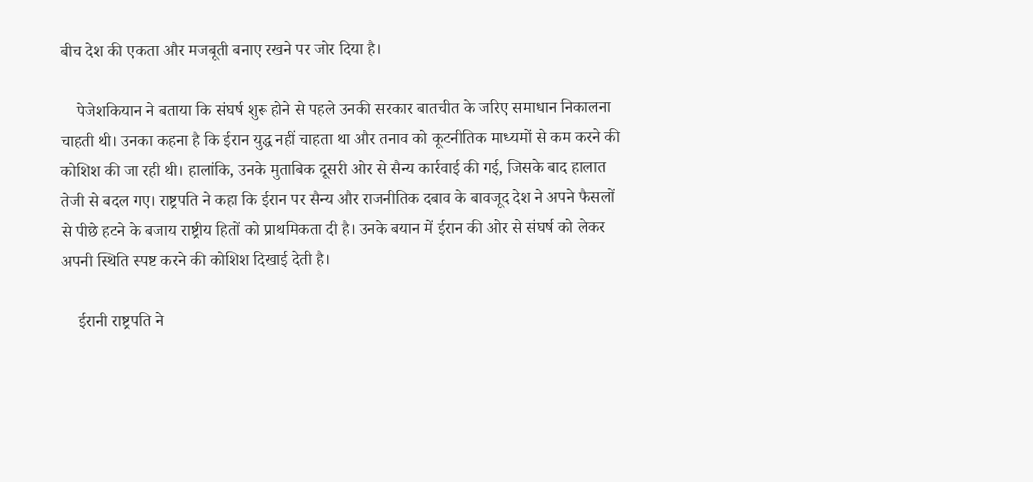बीच देश की एकता और मजबूती बनाए रखने पर जोर दिया है।

    पेजेशकियान ने बताया कि संघर्ष शुरू होने से पहले उनकी सरकार बातचीत के जरिए समाधान निकालना चाहती थी। उनका कहना है कि ईरान युद्ध नहीं चाहता था और तनाव को कूटनीतिक माध्यमों से कम करने की कोशिश की जा रही थी। हालांकि, उनके मुताबिक दूसरी ओर से सैन्य कार्रवाई की गई, जिसके बाद हालात तेजी से बदल गए। राष्ट्रपति ने कहा कि ईरान पर सैन्य और राजनीतिक दबाव के बावजूद देश ने अपने फैसलों से पीछे हटने के बजाय राष्ट्रीय हितों को प्राथमिकता दी है। उनके बयान में ईरान की ओर से संघर्ष को लेकर अपनी स्थिति स्पष्ट करने की कोशिश दिखाई देती है।

    ईरानी राष्ट्रपति ने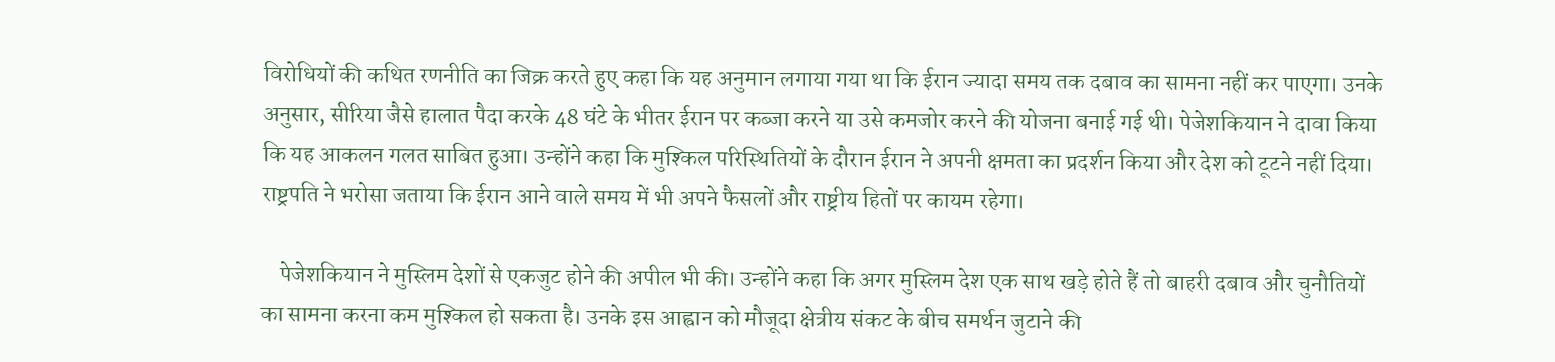विरोधियों की कथित रणनीति का जिक्र करते हुए कहा कि यह अनुमान लगाया गया था कि ईरान ज्यादा समय तक दबाव का सामना नहीं कर पाएगा। उनके अनुसार, सीरिया जैसे हालात पैदा करके 48 घंटे के भीतर ईरान पर कब्जा करने या उसे कमजोर करने की योजना बनाई गई थी। पेजेशकियान ने दावा किया कि यह आकलन गलत साबित हुआ। उन्होंने कहा कि मुश्किल परिस्थितियों के दौरान ईरान ने अपनी क्षमता का प्रदर्शन किया और देश को टूटने नहीं दिया। राष्ट्रपति ने भरोसा जताया कि ईरान आने वाले समय में भी अपने फैसलों और राष्ट्रीय हितों पर कायम रहेगा।

    पेजेशकियान ने मुस्लिम देशों से एकजुट होने की अपील भी की। उन्होंने कहा कि अगर मुस्लिम देश एक साथ खड़े होते हैं तो बाहरी दबाव और चुनौतियों का सामना करना कम मुश्किल हो सकता है। उनके इस आह्वान को मौजूदा क्षेत्रीय संकट के बीच समर्थन जुटाने की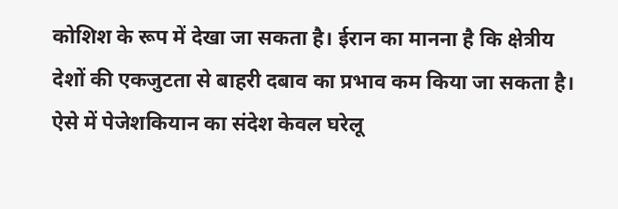कोशिश के रूप में देखा जा सकता है। ईरान का मानना है कि क्षेत्रीय देशों की एकजुटता से बाहरी दबाव का प्रभाव कम किया जा सकता है। ऐसे में पेजेशकियान का संदेश केवल घरेलू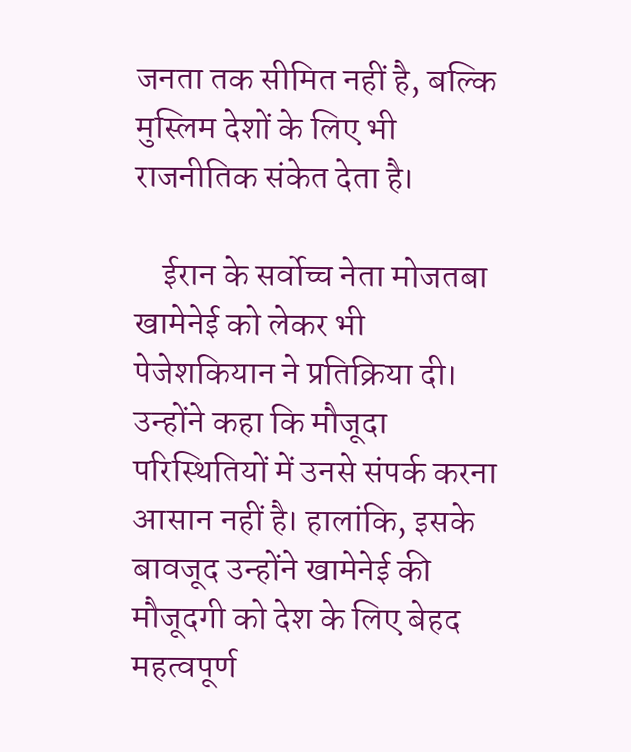जनता तक सीमित नहीं है, बल्कि मुस्लिम देशों के लिए भी राजनीतिक संकेत देता है।

    ईरान के सर्वोच्च नेता मोजतबा खामेनेई को लेकर भी पेजेशकियान ने प्रतिक्रिया दी। उन्होंने कहा कि मौजूदा परिस्थितियों में उनसे संपर्क करना आसान नहीं है। हालांकि, इसके बावजूद उन्होंने खामेनेई की मौजूदगी को देश के लिए बेहद महत्वपूर्ण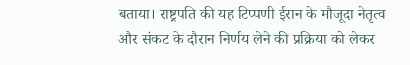बताया। राष्ट्रपति की यह टिप्पणी ईरान के मौजूदा नेतृत्व और संकट के दौरान निर्णय लेने की प्रक्रिया को लेकर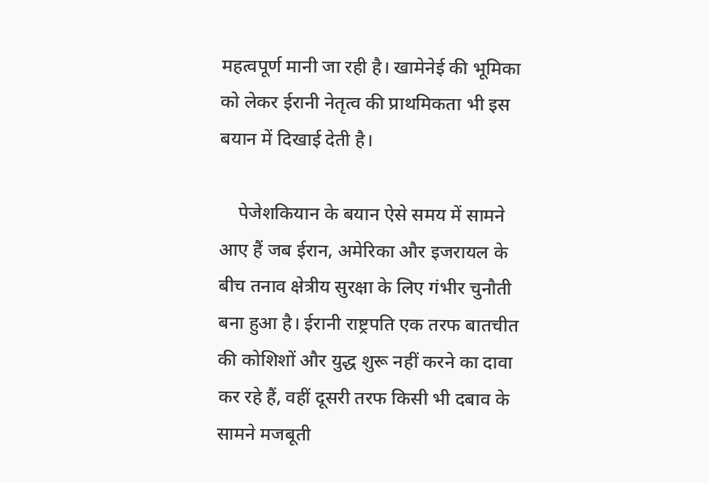महत्वपूर्ण मानी जा रही है। खामेनेई की भूमिका को लेकर ईरानी नेतृत्व की प्राथमिकता भी इस बयान में दिखाई देती है।

    पेजेशकियान के बयान ऐसे समय में सामने आए हैं जब ईरान, अमेरिका और इजरायल के बीच तनाव क्षेत्रीय सुरक्षा के लिए गंभीर चुनौती बना हुआ है। ईरानी राष्ट्रपति एक तरफ बातचीत की कोशिशों और युद्ध शुरू नहीं करने का दावा कर रहे हैं, वहीं दूसरी तरफ किसी भी दबाव के सामने मजबूती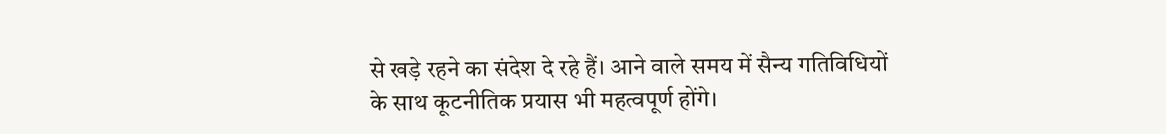से खड़े रहने का संदेश दे रहे हैं। आने वाले समय में सैन्य गतिविधियों के साथ कूटनीतिक प्रयास भी महत्वपूर्ण होंगे।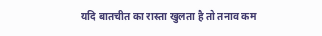यदि बातचीत का रास्ता खुलता है तो तनाव कम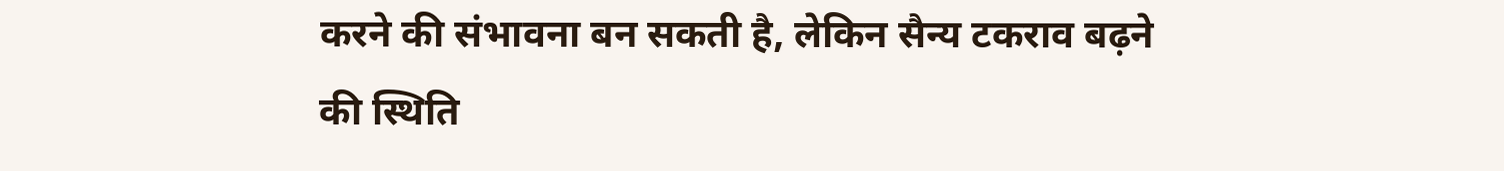करने की संभावना बन सकती है, लेकिन सैन्य टकराव बढ़ने की स्थिति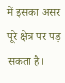में इसका असर पूरे क्षेत्र पर पड़ सकता है।